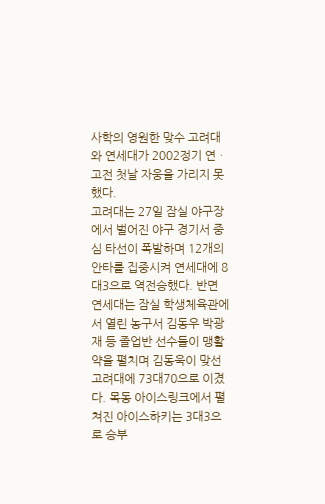사학의 영원한 맞수 고려대와 연세대가 2002정기 연ㆍ고전 첫날 자웅을 가리지 못했다.
고려대는 27일 잠실 야구장에서 벌어진 야구 경기서 중심 타선이 폭발하며 12개의 안타를 집중시켜 연세대에 8대3으로 역전승했다. 반면 연세대는 잠실 학생체육관에서 열린 농구서 김동우 박광재 등 졸업반 선수들이 맹활약을 펼치며 김동욱이 맞선 고려대에 73대70으로 이겼다. 목동 아이스링크에서 펼쳐진 아이스하키는 3대3으로 승부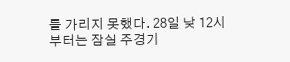를 가리지 못했다. 28일 낮 12시부터는 잠실 주경기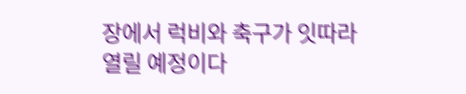장에서 럭비와 축구가 잇따라 열릴 예정이다